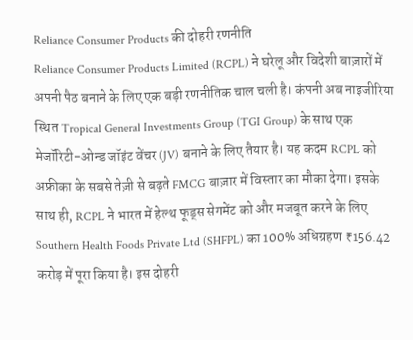Reliance Consumer Products की दोहरी रणनीति
Reliance Consumer Products Limited (RCPL) ने घरेलू और विदेशी बाज़ारों में अपनी पैठ बनाने के लिए एक बड़ी रणनीतिक चाल चली है। कंपनी अब नाइजीरिया स्थित Tropical General Investments Group (TGI Group) के साथ एक मेजॉरिटी-ओन्ड जॉइंट वेंचर (JV) बनाने के लिए तैयार है। यह कदम RCPL को अफ्रीका के सबसे तेज़ी से बढ़ते FMCG बाज़ार में विस्तार का मौका देगा। इसके साथ ही, RCPL ने भारत में हेल्थ फूड्स सेगमेंट को और मजबूत करने के लिए Southern Health Foods Private Ltd (SHFPL) का 100% अधिग्रहण ₹156.42 करोड़ में पूरा किया है। इस दोहरी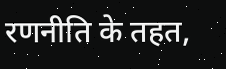रणनीति के तहत,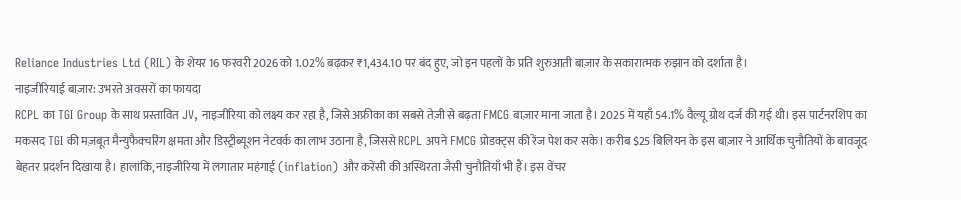Reliance Industries Ltd (RIL) के शेयर 16 फरवरी 2026 को 1.02% बढ़कर ₹1,434.10 पर बंद हुए, जो इन पहलों के प्रति शुरुआती बाज़ार के सकारात्मक रुझान को दर्शाता है।
नाइजीरियाई बाज़ार: उभरते अवसरों का फायदा
RCPL का TGI Group के साथ प्रस्तावित JV, नाइजीरिया को लक्ष्य कर रहा है, जिसे अफ्रीका का सबसे तेज़ी से बढ़ता FMCG बाज़ार माना जाता है। 2025 में यहाँ 54.1% वैल्यू ग्रोथ दर्ज की गई थी। इस पार्टनरशिप का मकसद TGI की मज़बूत मैन्युफैक्चरिंग क्षमता और डिस्ट्रीब्यूशन नेटवर्क का लाभ उठाना है, जिससे RCPL अपने FMCG प्रोडक्ट्स की रेंज पेश कर सके। करीब $25 बिलियन के इस बाज़ार ने आर्थिक चुनौतियों के बावजूद बेहतर प्रदर्शन दिखाया है। हालांकि, नाइजीरिया में लगातार महंगाई (inflation) और करेंसी की अस्थिरता जैसी चुनौतियाँ भी हैं। इस वेंचर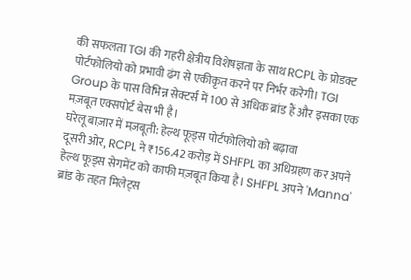की सफलता TGI की गहरी क्षेत्रीय विशेषज्ञता के साथ RCPL के प्रोडक्ट पोर्टफोलियो को प्रभावी ढंग से एकीकृत करने पर निर्भर करेगी। TGI Group के पास विभिन्न सेक्टर्स में 100 से अधिक ब्रांड हैं और इसका एक मज़बूत एक्सपोर्ट बेस भी है।
घरेलू बाज़ार में मज़बूती: हेल्थ फूड्स पोर्टफोलियो को बढ़ावा
दूसरी ओर, RCPL ने ₹156.42 करोड़ में SHFPL का अधिग्रहण कर अपने हेल्थ फूड्स सेगमेंट को काफी मज़बूत किया है। SHFPL अपने 'Manna' ब्रांड के तहत मिलेट्स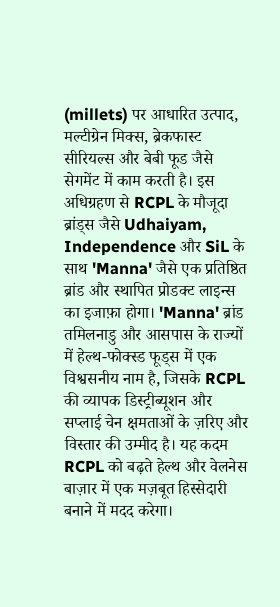(millets) पर आधारित उत्पाद, मल्टीग्रेन मिक्स, ब्रेकफास्ट सीरियल्स और बेबी फूड जैसे सेगमेंट में काम करती है। इस अधिग्रहण से RCPL के मौजूदा ब्रांड्स जैसे Udhaiyam, Independence और SiL के साथ 'Manna' जैसे एक प्रतिष्ठित ब्रांड और स्थापित प्रोडक्ट लाइन्स का इजाफ़ा होगा। 'Manna' ब्रांड तमिलनाडु और आसपास के राज्यों में हेल्थ-फोक्स्ड फूड्स में एक विश्वसनीय नाम है, जिसके RCPL की व्यापक डिस्ट्रीब्यूशन और सप्लाई चेन क्षमताओं के ज़रिए और विस्तार की उम्मीद है। यह कदम RCPL को बढ़ते हेल्थ और वेलनेस बाज़ार में एक मज़बूत हिस्सेदारी बनाने में मदद करेगा।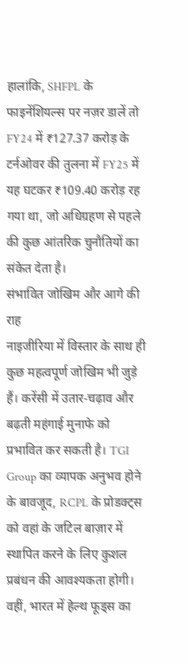हालांकि, SHFPL के फाइनेंशियल्स पर नज़र डालें तो FY24 में ₹127.37 करोड़ के टर्नओवर की तुलना में FY25 में यह घटकर ₹109.40 करोड़ रह गया था, जो अधिग्रहण से पहले की कुछ आंतरिक चुनौतियों का संकेत देता है।
संभावित जोखिम और आगे की राह
नाइजीरिया में विस्तार के साथ ही कुछ महत्वपूर्ण जोखिम भी जुड़े हैं। करेंसी में उतार-चढ़ाव और बढ़ती महंगाई मुनाफे को प्रभावित कर सकती है। TGI Group का व्यापक अनुभव होने के बावजूद, RCPL के प्रोडक्ट्स को वहां के जटिल बाज़ार में स्थापित करने के लिए कुशल प्रबंधन की आवश्यकता होगी। वहीं, भारत में हेल्थ फूड्स का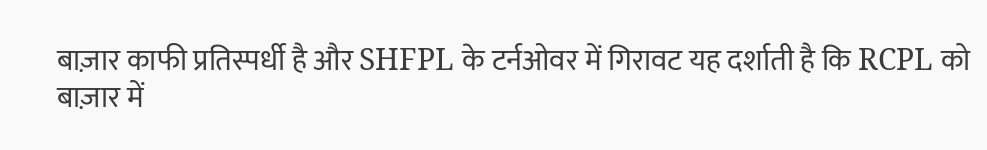बाज़ार काफी प्रतिस्पर्धी है और SHFPL के टर्नओवर में गिरावट यह दर्शाती है कि RCPL को बाज़ार में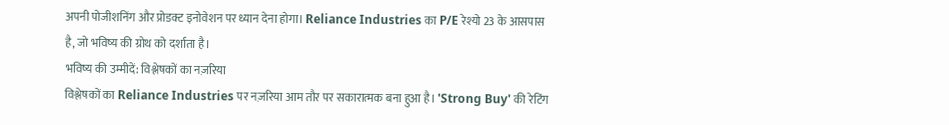अपनी पोजीशनिंग और प्रोडक्ट इनोवेशन पर ध्यान देना होगा। Reliance Industries का P/E रेश्यो 23 के आसपास है, जो भविष्य की ग्रोथ को दर्शाता है।
भविष्य की उम्मीदें: विश्लेषकों का नज़रिया
विश्लेषकों का Reliance Industries पर नज़रिया आम तौर पर सकारात्मक बना हुआ है। 'Strong Buy' की रेटिंग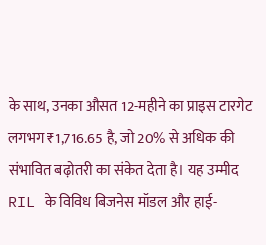के साथ, उनका औसत 12-महीने का प्राइस टारगेट लगभग ₹1,716.65 है, जो 20% से अधिक की संभावित बढ़ोतरी का संकेत देता है। यह उम्मीद RIL के विविध बिजनेस मॉडल और हाई-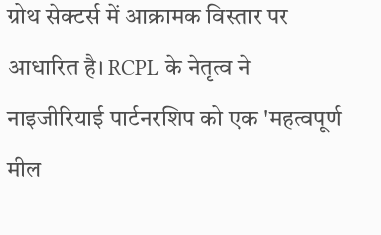ग्रोथ सेक्टर्स में आक्रामक विस्तार पर आधारित है। RCPL के नेतृत्व ने नाइजीरियाई पार्टनरशिप को एक 'महत्वपूर्ण मील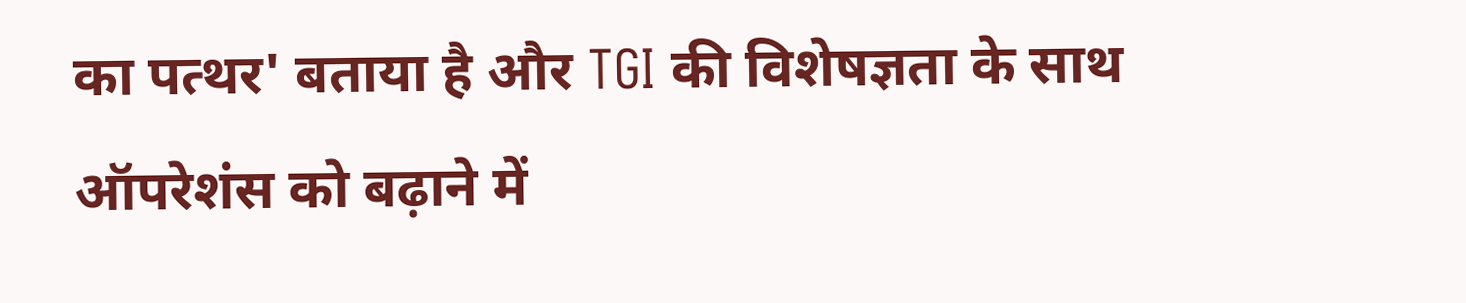का पत्थर' बताया है और TGI की विशेषज्ञता के साथ ऑपरेशंस को बढ़ाने में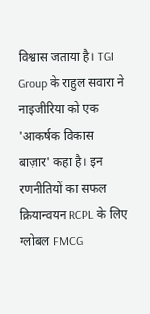विश्वास जताया है। TGI Group के राहुल सवारा ने नाइजीरिया को एक 'आकर्षक विकास बाज़ार' कहा है। इन रणनीतियों का सफल क्रियान्वयन RCPL के लिए ग्लोबल FMCG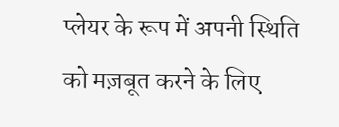प्लेयर के रूप में अपनी स्थिति को मज़बूत करने के लिए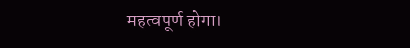महत्वपूर्ण होगा।